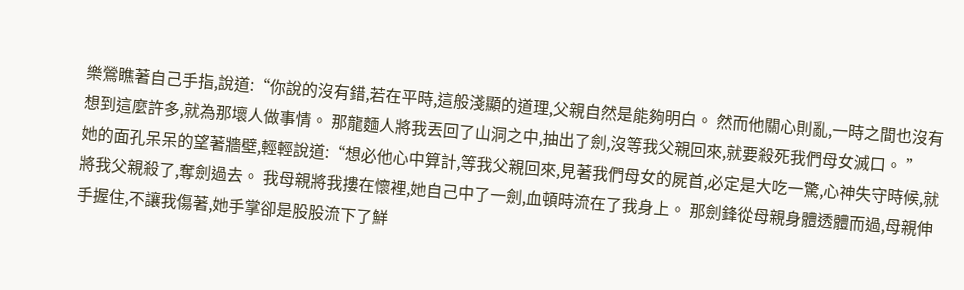樂鶯瞧著自己手指,說道:“你說的沒有錯,若在平時,這般淺顯的道理,父親自然是能夠明白。 然而他關心則亂,一時之間也沒有想到這麼許多,就為那壞人做事情。 那龍麵人將我丟回了山洞之中,抽出了劍,沒等我父親回來,就要殺死我們母女滅口。 ”
她的面孔呆呆的望著牆壁,輕輕說道:“想必他心中算計,等我父親回來,見著我們母女的屍首,必定是大吃一驚,心神失守時候,就將我父親殺了,奪劍過去。 我母親將我摟在懷裡,她自己中了一劍,血頓時流在了我身上。 那劍鋒從母親身體透體而過,母親伸手握住,不讓我傷著,她手掌卻是股股流下了鮮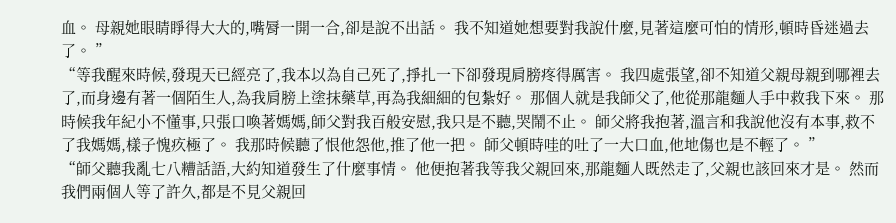血。 母親她眼睛睜得大大的,嘴脣一開一合,卻是說不出話。 我不知道她想要對我說什麼,見著這麼可怕的情形,頓時昏迷過去了。 ”
“等我醒來時候,發現天已經亮了,我本以為自己死了,掙扎一下卻發現肩膀疼得厲害。 我四處張望,卻不知道父親母親到哪裡去了,而身邊有著一個陌生人,為我肩膀上塗抹藥草,再為我細細的包紮好。 那個人就是我師父了,他從那龍麵人手中救我下來。 那時候我年紀小不懂事,只張口喚著媽媽,師父對我百般安慰,我只是不聽,哭鬧不止。 師父將我抱著,溫言和我說他沒有本事,救不了我媽媽,樣子愧疚極了。 我那時候聽了恨他怨他,推了他一把。 師父頓時哇的吐了一大口血,他地傷也是不輕了。 ”
“師父聽我亂七八糟話語,大約知道發生了什麼事情。 他便抱著我等我父親回來,那龍麵人既然走了,父親也該回來才是。 然而我們兩個人等了許久,都是不見父親回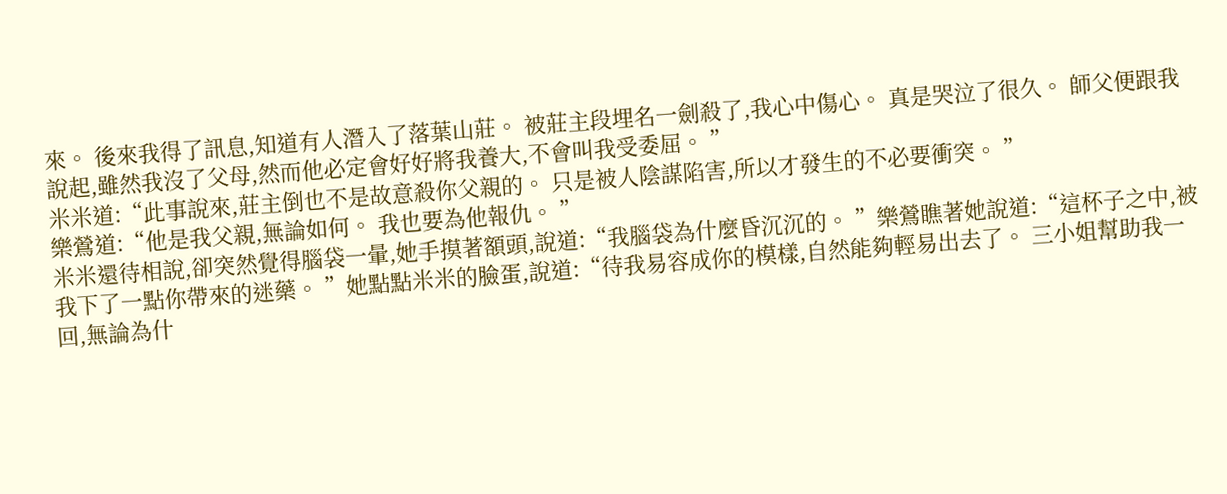來。 後來我得了訊息,知道有人潛入了落葉山莊。 被莊主段埋名一劍殺了,我心中傷心。 真是哭泣了很久。 師父便跟我說起,雖然我沒了父母,然而他必定會好好將我養大,不會叫我受委屈。 ”
米米道:“此事說來,莊主倒也不是故意殺你父親的。 只是被人陰謀陷害,所以才發生的不必要衝突。 ”
樂鶯道:“他是我父親,無論如何。 我也要為他報仇。 ”
米米還待相說,卻突然覺得腦袋一暈,她手摸著額頭,說道:“我腦袋為什麼昏沉沉的。 ”樂鶯瞧著她說道:“這杯子之中,被我下了一點你帶來的迷藥。 ”她點點米米的臉蛋,說道:“待我易容成你的模樣,自然能夠輕易出去了。 三小姐幫助我一回,無論為什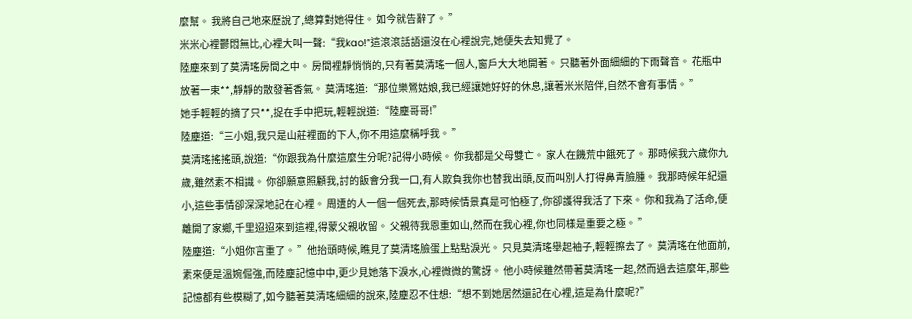麼幫。 我將自己地來歷說了,總算對她得住。 如今就告辭了。 ”
米米心裡鬱悶無比,心裡大叫一聲:“我kao!”這滾滾話語還沒在心裡說完,她便失去知覺了。
陸塵來到了莫清瑤房間之中。 房間裡靜悄悄的,只有著莫清瑤一個人,窗戶大大地開著。 只聽著外面細細的下雨聲音。 花瓶中放著一束**,靜靜的散發著香氣。 莫清瑤道:“那位樂鶯姑娘,我已經讓她好好的休息,讓著米米陪伴,自然不會有事情。 ”
她手輕輕的摘了只**,捉在手中把玩,輕輕說道:“陸塵哥哥!”
陸塵道:“三小姐,我只是山莊裡面的下人,你不用這麼稱呼我。 ”
莫清瑤搖搖頭,說道:“你跟我為什麼這麼生分呢?記得小時候。 你我都是父母雙亡。 家人在饑荒中餓死了。 那時候我六歲你九歲,雖然素不相識。 你卻願意照顧我,討的飯會分我一口,有人欺負我你也替我出頭,反而叫別人打得鼻青臉腫。 我那時候年紀還小,這些事情卻深深地記在心裡。 周遭的人一個一個死去,那時候情景真是可怕極了,你卻護得我活了下來。 你和我為了活命,便離開了家鄉,千里迢迢來到這裡,得蒙父親收留。 父親待我恩重如山,然而在我心裡,你也同樣是重要之極。 ”
陸塵道:“小姐你言重了。 ”他抬頭時候,瞧見了莫清瑤臉蛋上點點淚光。 只見莫清瑤舉起袖子,輕輕擦去了。 莫清瑤在他面前,素來便是溫婉倔強,而陸塵記憶中中,更少見她落下淚水,心裡微微的驚訝。 他小時候雖然帶著莫清瑤一起,然而過去這麼年,那些記憶都有些模糊了,如今聽著莫清瑤細細的說來,陸塵忍不住想:“想不到她居然還記在心裡,這是為什麼呢?”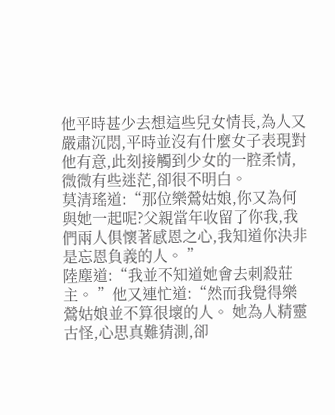他平時甚少去想這些兒女情長,為人又嚴肅沉悶,平時並沒有什麼女子表現對他有意,此刻接觸到少女的一腔柔情,微微有些迷茫,卻很不明白。
莫清瑤道:“那位樂鶯姑娘,你又為何與她一起呢?父親當年收留了你我,我們兩人俱懷著感恩之心,我知道你決非是忘恩負義的人。 ”
陸塵道:“我並不知道她會去刺殺莊主。 ”他又連忙道:“然而我覺得樂鶯姑娘並不算很壞的人。 她為人精靈古怪,心思真難猜測,卻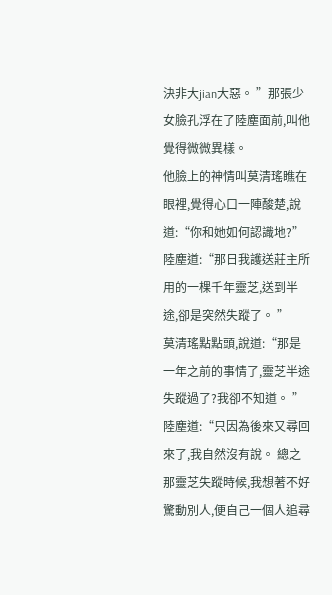決非大jian大惡。 ”那張少女臉孔浮在了陸塵面前,叫他覺得微微異樣。
他臉上的神情叫莫清瑤瞧在眼裡,覺得心口一陣酸楚,說道:“你和她如何認識地?”
陸塵道:“那日我護送莊主所用的一棵千年靈芝,送到半途,卻是突然失蹤了。 ”
莫清瑤點點頭,說道:“那是一年之前的事情了,靈芝半途失蹤過了?我卻不知道。 ”
陸塵道:“只因為後來又尋回來了,我自然沒有說。 總之那靈芝失蹤時候,我想著不好驚動別人,便自己一個人追尋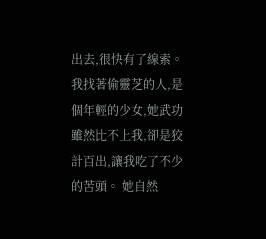出去,很快有了線索。 我找著偷靈芝的人,是個年輕的少女,她武功雖然比不上我,卻是狡計百出,讓我吃了不少的苦頭。 她自然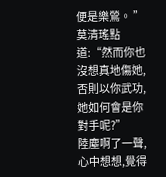便是樂鶯。 ”
莫清瑤點道:“然而你也沒想真地傷她,否則以你武功,她如何會是你對手呢?”
陸塵啊了一聲,心中想想,覺得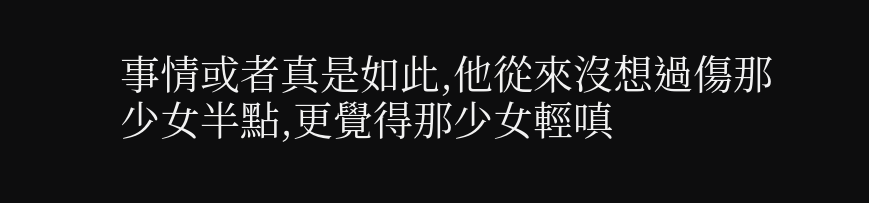事情或者真是如此,他從來沒想過傷那少女半點,更覺得那少女輕嗔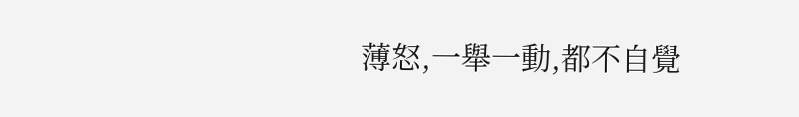薄怒,一舉一動,都不自覺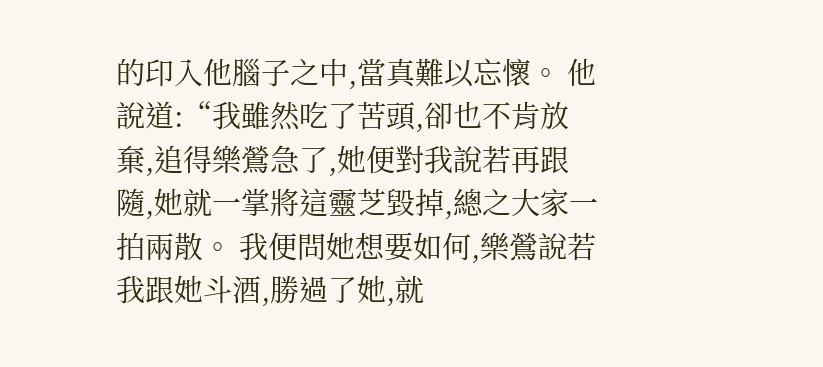的印入他腦子之中,當真難以忘懷。 他說道:“我雖然吃了苦頭,卻也不肯放棄,追得樂鶯急了,她便對我說若再跟隨,她就一掌將這靈芝毀掉,總之大家一拍兩散。 我便問她想要如何,樂鶯說若我跟她斗酒,勝過了她,就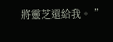將靈芝還給我。 ”